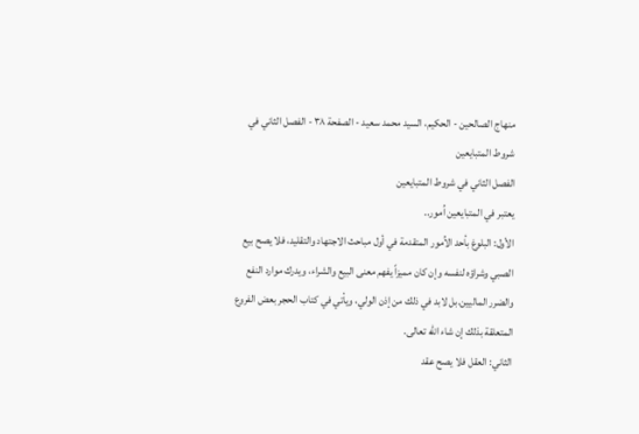منهاج الصالحين - الحكيم، السيد محمد سعيد - الصفحة ٣٨ - الفصل الثاني في شروط المتبايعين
الفصل الثاني في شروط المتبايعين
يعتبر في المتبايعين اُمور..
الأول: البلوغ بأحد الاُمور المتقدمة في أول مباحث الاجتهاد والتقليد، فلا يصح بيع الصبي وشراؤه لنفسه وإن كان مميزاً يفهم معنى البيع والشراء، ويدرك موارد النفع والضرر الماليين.بل لابد في ذلك من إذن الولي، ويأتي في كتاب الحجر بعض الفروع المتعلقة بذلك إن شاء الله تعالى.
الثاني: العقل فلا يصح عقد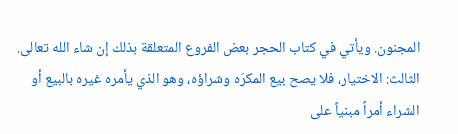المجنون. ويأتي في كتاب الحجر بعض الفروع المتعلقة بذلك إن شاء الله تعالى.
الثالث: الاختيار، فلا يصح بيع المكرَه وشراؤه، وهو الذي يأمره غيره بالبيع أو الشراء أمراً مبنياً على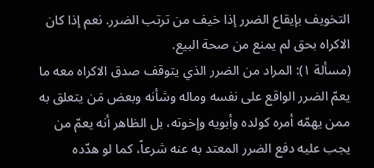التخويف بإيقاع الضرر إذا خيف من ترتب الضرر. نعم إذا كان الاكراه بحق لم يمنع من صحة البيع.
(مسألة ١): المراد من الضرر الذي يتوقف صدق الاكراه معه ما يعمّ الضرر الواقع على نفسه وماله وشأنه وبعض مَن يتعلق به ممن يهمّه أمره كولده وأبويه وإخوته، بل الظاهر أنه يعمّ من يجب عليه دفع الضرر المعتد به عنه شرعاً، كما لو هدّده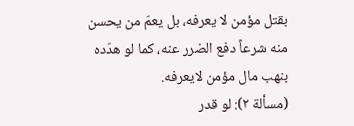بقتل مؤمن لا يعرفه، بل يعمّ من يحسن منه شرعاً دفع الضرر عنه، كما لو هدّده بنهب مال مؤمن لايعرفه.
(مسألة ٢): لو قدر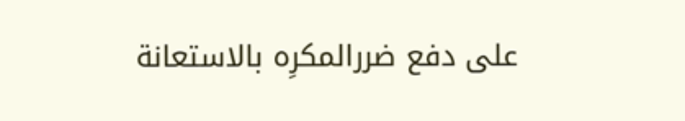على دفع ضررالمكرِه بالاستعانة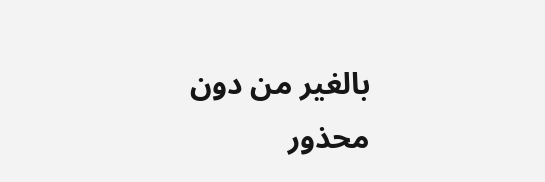بالغير من دون محذور